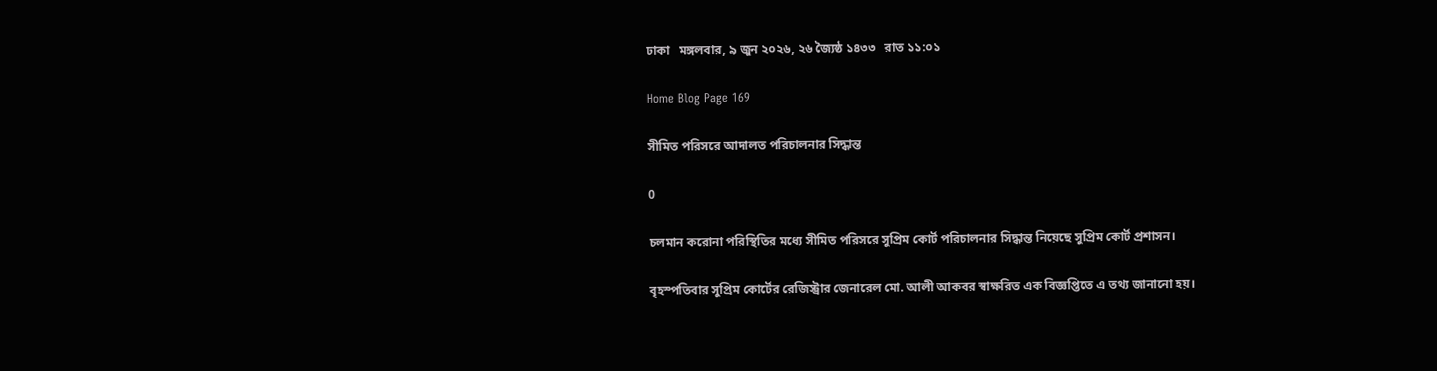ঢাকা   মঙ্গলবার, ৯ জুন ২০২৬, ২৬ জ্যৈষ্ঠ ১৪৩৩   রাত ১১:০১

Home Blog Page 169

সীমিত পরিসরে আদালত পরিচালনার সিদ্ধান্ত

0

চলমান করোনা পরিস্থিতির মধ্যে সীমিত পরিসরে সুপ্রিম কোর্ট পরিচালনার সিদ্ধান্ত নিয়েছে সুপ্রিম কোর্ট প্রশাসন।

বৃহস্পতিবার সুপ্রিম কোর্টের রেজিস্ট্রার জেনারেল মো. আলী আকবর স্বাক্ষরিত এক বিজ্ঞপ্তিতে এ তথ্য জানানো হয়।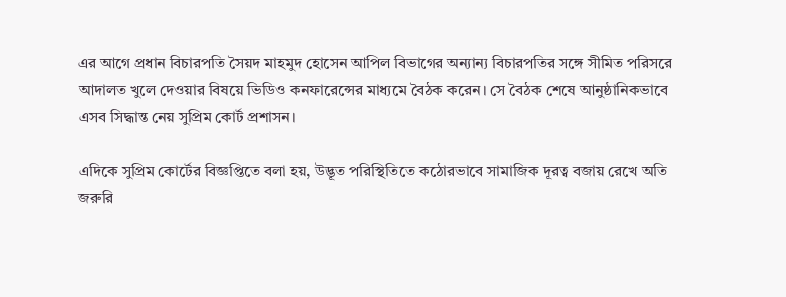এর আগে প্রধান বিচারপতি সৈয়দ মাহমুদ হোসেন আপিল বিভাগের অন্যান্য বিচারপতির সঙ্গে সীমিত পরিসরে আদালত খুলে দেওয়ার বিষয়ে ভিডিও কনফারেন্সের মাধ্যমে বৈঠক করেন। সে বৈঠক শেষে আনুষ্ঠানিকভাবে এসব সিদ্ধান্ত নেয় সুপ্রিম কোর্ট প্রশাসন।

এদিকে সুপ্রিম কোর্টের বিজ্ঞপ্তিতে বলা হয়, উদ্ভূত পরিস্থিতিতে কঠোরভাবে সামাজিক দূরত্ব বজায় রেখে অতি জরুরি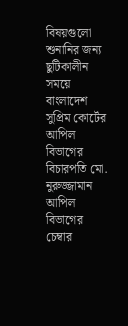বিষয়গুলো শুনানির জন্য ছুটিকালীন সময়ে বাংলাদেশ সুপ্রিম কোর্টের আপিল বিভাগের বিচারপতি মো. নুরুজ্জামান আপিল বিভাগের চেম্বার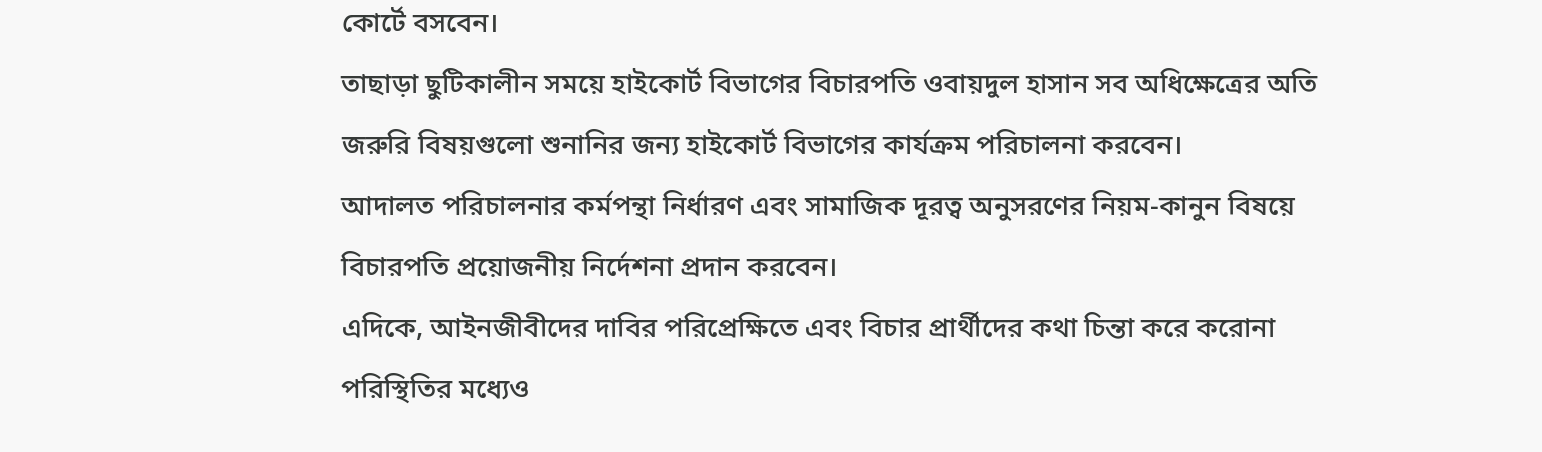কোর্টে বসবেন।
তাছাড়া ছুটিকালীন সময়ে হাইকোর্ট বিভাগের বিচারপতি ওবায়দুল হাসান সব অধিক্ষেত্রের অতি জরুরি বিষয়গুলো শুনানির জন্য হাইকোর্ট বিভাগের কার্যক্রম পরিচালনা করবেন।
আদালত পরিচালনার কর্মপন্থা নির্ধারণ এবং সামাজিক দূরত্ব অনুসরণের নিয়ম-কানুন বিষয়ে বিচারপতি প্রয়োজনীয় নির্দেশনা প্রদান করবেন।
এদিকে, আইনজীবীদের দাবির পরিপ্রেক্ষিতে এবং বিচার প্রার্থীদের কথা চিন্তা করে করোনা পরিস্থিতির মধ্যেও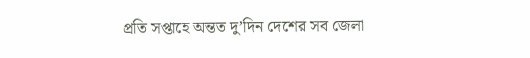প্রতি সপ্তাহে অন্তত দু’দিন দেশের সব জেলা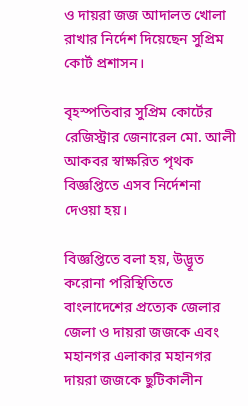ও দায়রা জজ আদালত খোলা রাখার নির্দেশ দিয়েছেন সুপ্রিম কোর্ট প্রশাসন।

বৃহস্পতিবার সুপ্রিম কোর্টের রেজিস্ট্রার জেনারেল মো. আলী আকবর স্বাক্ষরিত পৃথক বিজ্ঞপ্তিতে এসব নির্দেশনা দেওয়া হয়।

বিজ্ঞপ্তিতে বলা হয়, উদ্ভূত করোনা পরিস্থিতিতে বাংলাদেশের প্রত্যেক জেলার জেলা ও দায়রা জজকে এবং মহানগর এলাকার মহানগর দায়রা জজকে ছুটিকালীন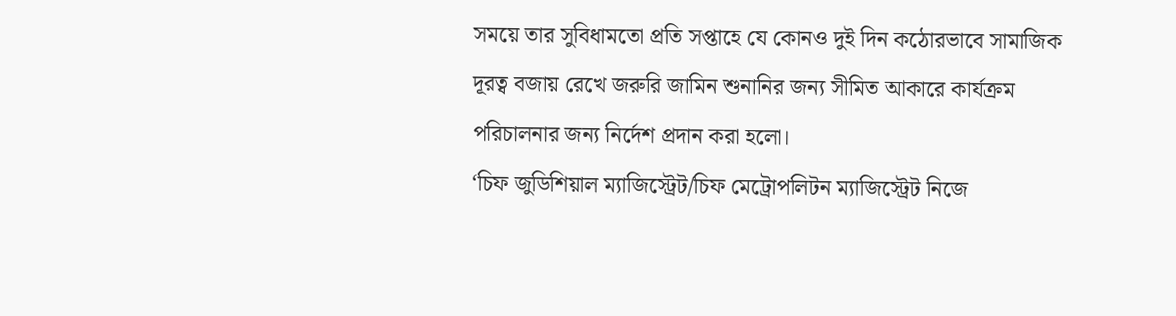সময়ে তার সুবিধামতো প্রতি সপ্তাহে যে কোনও দুই দিন কঠোরভাবে সামাজিক দূরত্ব বজায় রেখে জরুরি জামিন শুনানির জন্য সীমিত আকারে কার্যক্রম পরিচালনার জন্য নির্দেশ প্রদান করা হলো।
‘চিফ জুডিশিয়াল ম্যাজিস্ট্রেট/চিফ মেট্রোপলিটন ম্যাজিস্ট্রেট নিজে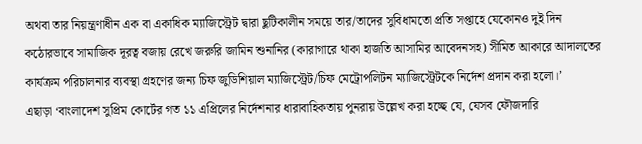অথবা তার নিয়ন্ত্রণাধীন এক বা একাধিক ম্যাজিস্ট্রেট দ্বারা ছুটিকালীন সময়ে তার/তাদের সুবিধামতো প্রতি সপ্তাহে যেকোনও দুই দিন কঠোরভাবে সামাজিক দূরত্ব বজায় রেখে জরুরি জামিন শুনানির (কারাগারে থাকা হাজতি আসামির আবেদনসহ) সীমিত আকারে আদালতের কার্যক্রম পরিচালনার ব্যবস্থা গ্রহণের জন্য চিফ জুডিশিয়াল ম্যাজিস্ট্রেট/চিফ মেট্রোপলিটন ম্যাজিস্ট্রেটকে নির্দেশ প্রদান করা হলো।’
এছাড়া ‘বাংলাদেশ সুপ্রিম কোর্টের গত ১১ এপ্রিলের নির্দেশনার ধারাবাহিকতায় পুনরায় উল্লেখ করা হচ্ছে যে, যেসব ফৌজদারি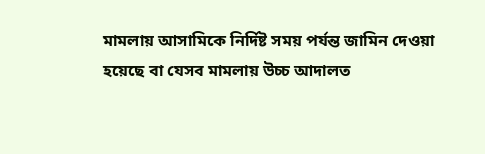মামলায় আসামিকে নির্দিষ্ট সময় পর্যন্ত জামিন দেওয়া হয়েছে বা যেসব মামলায় উচ্চ আদালত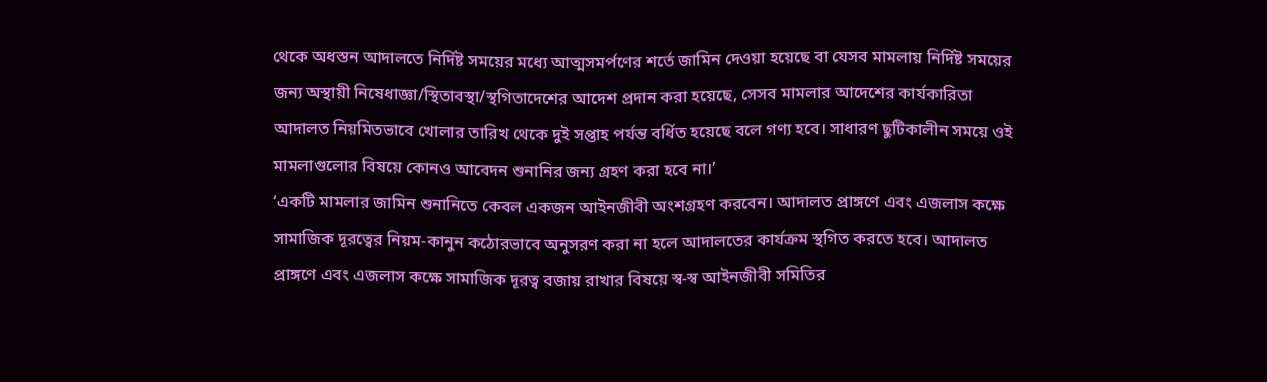থেকে অধস্তন আদালতে নির্দিষ্ট সময়ের মধ্যে আত্মসমর্পণের শর্তে জামিন দেওয়া হয়েছে বা যেসব মামলায় নির্দিষ্ট সময়ের জন্য অস্থায়ী নিষেধাজ্ঞা/স্থিতাবস্থা/স্থগিতাদেশের আদেশ প্রদান করা হয়েছে, সেসব মামলার আদেশের কার্যকারিতা আদালত নিয়মিতভাবে খোলার তারিখ থেকে দুই সপ্তাহ পর্যন্ত বর্ধিত হয়েছে বলে গণ্য হবে। সাধারণ ছুটিকালীন সময়ে ওই মামলাগুলোর বিষয়ে কোনও আবেদন শুনানির জন্য গ্রহণ করা হবে না।’
‘একটি মামলার জামিন শুনানিতে কেবল একজন আইনজীবী অংশগ্রহণ করবেন। আদালত প্রাঙ্গণে এবং এজলাস কক্ষে সামাজিক দূরত্বের নিয়ম-কানুন কঠোরভাবে অনুসরণ করা না হলে আদালতের কার্যক্রম স্থগিত করতে হবে। আদালত প্রাঙ্গণে এবং এজলাস কক্ষে সামাজিক দূরত্ব বজায় রাখার বিষয়ে স্ব-স্ব আইনজীবী সমিতির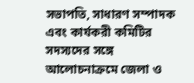সভাপতি, সাধারণ সম্পাদক এবং কার্যকরী কমিটির সদস্যদের সঙ্গে আলোচনাক্রমে জেলা ও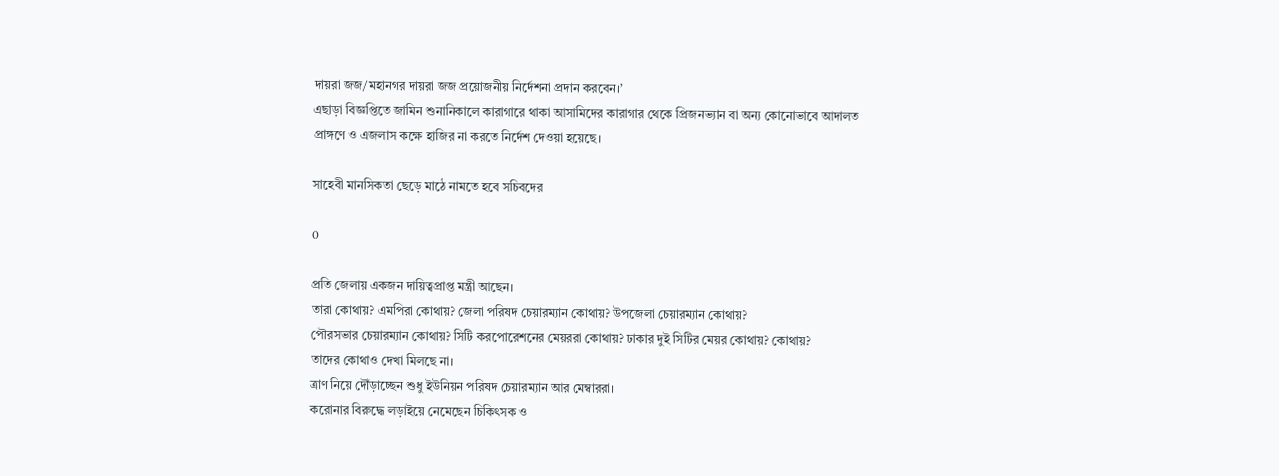দায়রা জজ/মহানগর দায়রা জজ প্রয়োজনীয় নির্দেশনা প্রদান করবেন।’
এছাড়া বিজ্ঞপ্তিতে জামিন শুনানিকালে কারাগারে থাকা আসামিদের কারাগার থেকে প্রিজনভ্যান বা অন্য কোনোভাবে আদালত প্রাঙ্গণে ও এজলাস কক্ষে হাজির না করতে নির্দেশ দেওয়া হয়েছে।

সাহেবী মানসিকতা ছেড়ে মাঠে নামতে হবে সচিবদের

0

প্রতি জেলায় একজন দায়িত্বপ্রাপ্ত মন্ত্রী আছেন।
তারা কোথায়? এমপিরা কোথায়? জেলা পরিষদ চেয়ারম্যান কোথায়? উপজেলা চেয়ারম্যান কোথায়?
পৌরসভার চেয়ারম্যান কোথায়? সিটি করপোরেশনের মেয়ররা কোথায়? ঢাকার দুই সিটির মেয়র কোথায়? কোথায়?
তাদের কোথাও দেখা মিলছে না।
ত্রাণ নিয়ে দৌঁড়াচ্ছেন শুধু ইউনিয়ন পরিষদ চেয়ারম্যান আর মেম্বাররা।
করোনার বিরুদ্ধে লড়াইয়ে নেমেছেন চিকিৎসক ও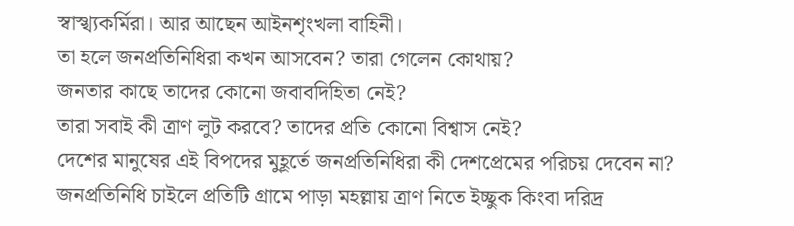স্বাস্খ্যকর্মিরা। আর আছেন আইনশৃংখলা বাহিনী।
তা হলে জনপ্রতিনিধিরা কখন আসবেন? তারা গেলেন কোথায়?
জনতার কাছে তাদের কোনো জবাবদিহিতা নেই?
তারা সবাই কী ত্রাণ লুট করবে? তাদের প্রতি কোনো বিশ্বাস নেই?
দেশের মানুষের এই বিপদের মুহূর্তে জনপ্রতিনিধিরা কী দেশপ্রেমের পরিচয় দেবেন না?
জনপ্রতিনিধি চাইলে প্রতিটি গ্রামে পাড়া মহল্লায় ত্রাণ নিতে ইচ্ছুক কিংবা দরিদ্র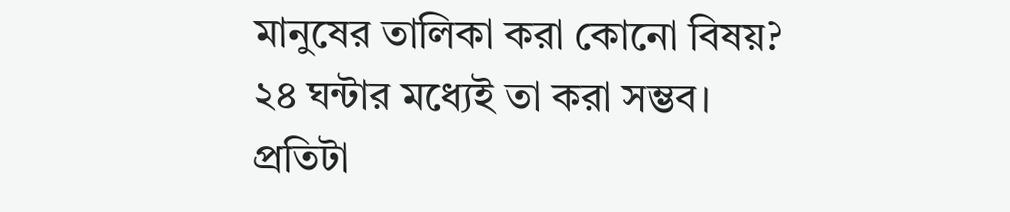মানুষের তালিকা করা কোনো বিষয়?
২৪ ঘন্টার মধ্যেই তা করা সম্ভব।
প্রতিটা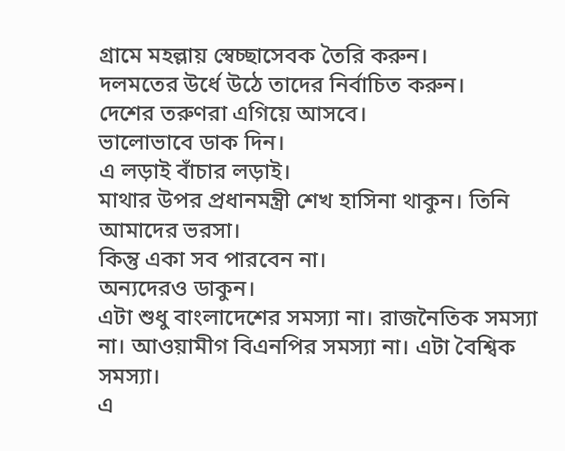গ্রামে মহল্লায় স্বেচ্ছাসেবক তৈরি করুন।
দলমতের উর্ধে উঠে তাদের নির্বাচিত করুন।
দেশের তরুণরা এগিয়ে আসবে।
ভালোভাবে ডাক দিন।
এ লড়াই বাঁচার লড়াই।
মাথার উপর প্রধানমন্ত্রী শেখ হাসিনা থাকুন। তিনি আমাদের ভরসা।
কিন্তু একা সব পারবেন না।
অন্যদেরও ডাকুন।
এটা শুধু বাংলাদেশের সমস্যা না। রাজনৈতিক সমস্যা না। আওয়ামীগ বিএনপির সমস্যা না। এটা বৈশ্বিক সমস্যা।
এ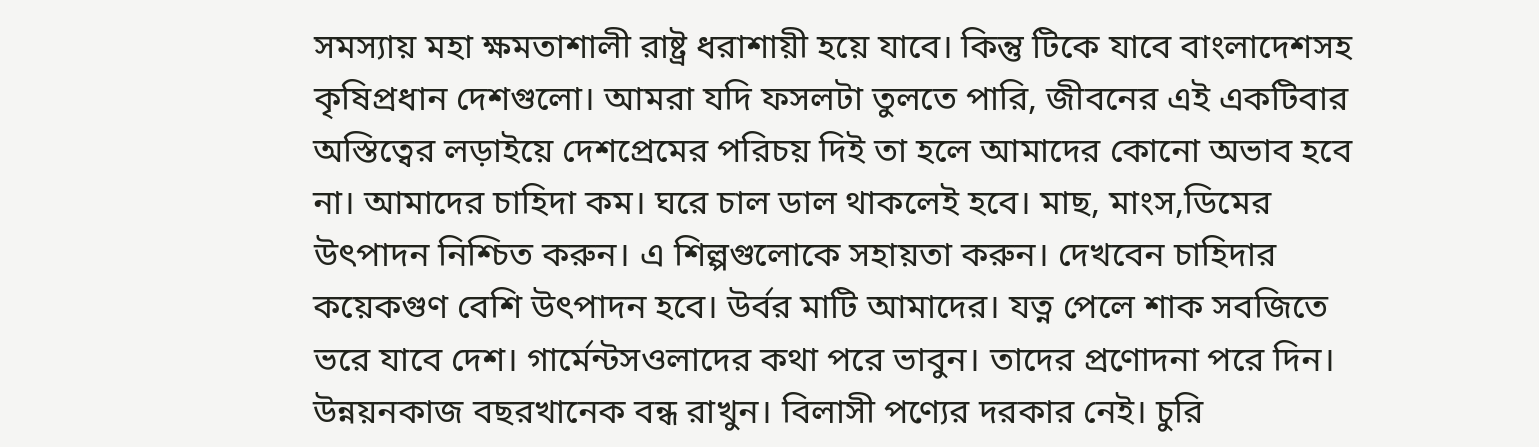সমস্যায় মহা ক্ষমতাশালী রাষ্ট্র ধরাশায়ী হয়ে যাবে। কিন্তু টিকে যাবে বাংলাদেশসহ কৃষিপ্রধান দেশগুলো। আমরা যদি ফসলটা তুলতে পারি, জীবনের এই একটিবার অস্তিত্বের লড়াইয়ে দেশপ্রেমের পরিচয় দিই তা হলে আমাদের কোনো অভাব হবে না। আমাদের চাহিদা কম। ঘরে চাল ডাল থাকলেই হবে। মাছ, মাংস,ডিমের উৎপাদন নিশ্চিত করুন। এ শিল্পগুলোকে সহায়তা করুন। দেখবেন চাহিদার কয়েকগুণ বেশি উৎপাদন হবে। উর্বর মাটি আমাদের। যত্ন পেলে শাক সবজিতে ভরে যাবে দেশ। গার্মেন্টসওলাদের কথা পরে ভাবুন। তাদের প্রণোদনা পরে দিন। উন্নয়নকাজ বছরখানেক বন্ধ রাখুন। বিলাসী পণ্যের দরকার নেই। চুরি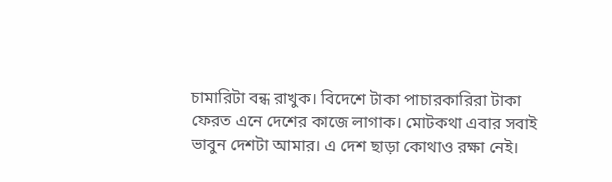চামারিটা বন্ধ রাখুক। বিদেশে টাকা পাচারকারিরা টাকা ফেরত এনে দেশের কাজে লাগাক। মোটকথা এবার সবাই ভাবুন দেশটা আমার। এ দেশ ছাড়া কোথাও রক্ষা নেই।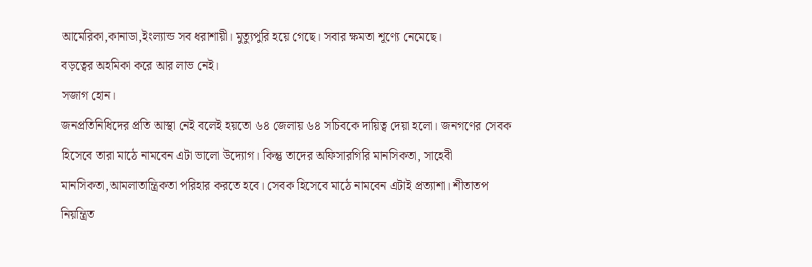আমেরিকা,কানাডা,ইংল্যান্ড সব ধরাশায়ী। মুত্যুপুরি হয়ে গেছে। সবার ক্ষমতা শূণ্যে নেমেছে।
বড়ত্বের অহমিকা করে আর লাভ নেই।
সজাগ হোন।
জনপ্রতিনিধিদের প্রতি আস্থা নেই বলেই হয়তো ৬৪ জেলায় ৬৪ সচিবকে দায়িত্ব দেয়া হলো। জনগণের সেবক হিসেবে তারা মাঠে নামবেন এটা ভালো উদ্যোগ। কিন্তু তাদের অফিসারগিরি মানসিকতা, সাহেবী মানসিকতা,আমলাতান্ত্রিকতা পরিহার করতে হবে। সেবক হিসেবে মাঠে নামবেন এটাই প্রত্যাশা। শীতাতপ নিয়ন্ত্রিত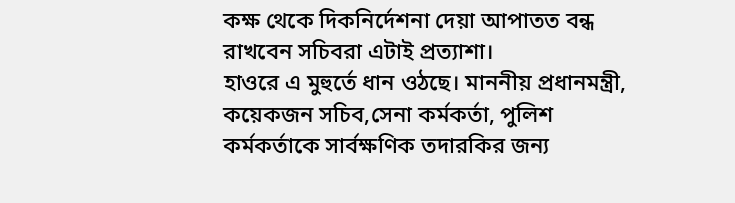কক্ষ থেকে দিকনির্দেশনা দেয়া আপাতত বন্ধ রাখবেন সচিবরা এটাই প্রত্যাশা।
হাওরে এ মুহুর্তে ধান ওঠছে। মাননীয় প্রধানমন্ত্রী, কয়েকজন সচিব,সেনা কর্মকর্তা, পুলিশ কর্মকর্তাকে সার্বক্ষণিক তদারকির জন্য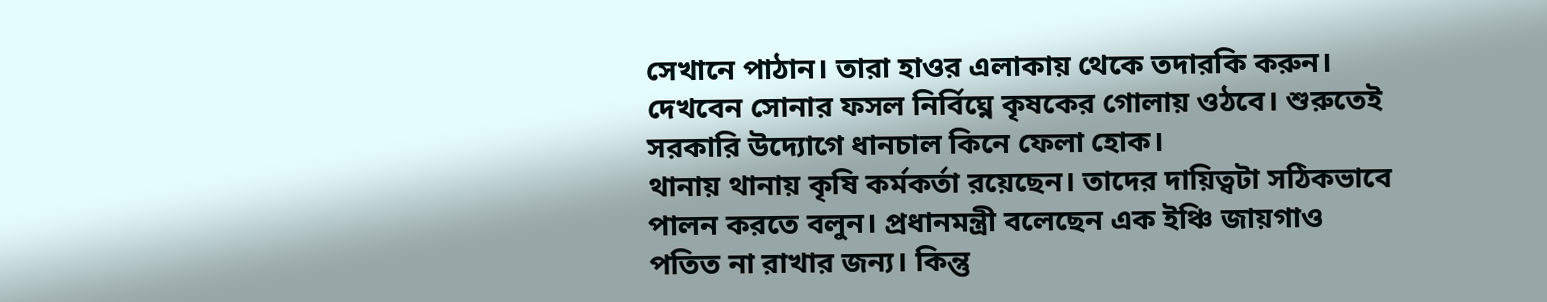সেখানে পাঠান। তারা হাওর এলাকায় থেকে তদারকি করুন। দেখবেন সোনার ফসল নির্বিঘ্নে কৃষকের গোলায় ওঠবে। শুরুতেই সরকারি উদ্যোগে ধানচাল কিনে ফেলা হোক।
থানায় থানায় কৃষি কর্মকর্তা রয়েছেন। তাদের দায়িত্বটা সঠিকভাবে পালন করতে বলুন। প্রধানমন্ত্রী বলেছেন এক ইঞ্চি জায়গাও পতিত না রাখার জন্য। কিন্তু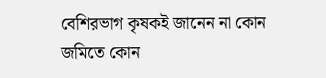বেশিরভাগ কৃষকই জানেন না কোন জমিতে কোন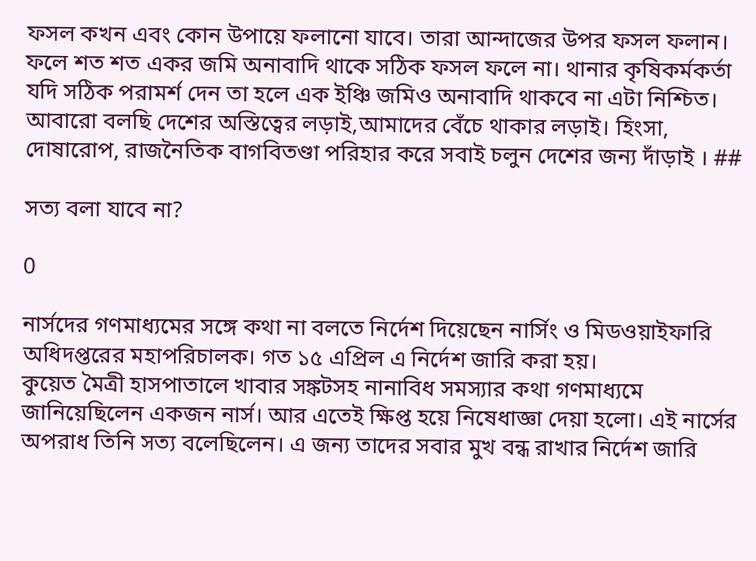ফসল কখন এবং কোন উপায়ে ফলানো যাবে। তারা আন্দাজের উপর ফসল ফলান। ফলে শত শত একর জমি অনাবাদি থাকে সঠিক ফসল ফলে না। থানার কৃষিকর্মকর্তা যদি সঠিক পরামর্শ দেন তা হলে এক ইঞ্চি জমিও অনাবাদি থাকবে না এটা নিশ্চিত।
আবারো বলছি দেশের অস্তিত্বের লড়াই,আমাদের বেঁচে থাকার লড়াই। হিংসা, দোষারোপ, রাজনৈতিক বাগবিতণ্ডা পরিহার করে সবাই চলুন দেশের জন্য দাঁড়াই । ##

সত্য বলা যাবে না?

0

নার্সদের গণমাধ্যমের সঙ্গে কথা না বলতে নির্দেশ দিয়েছেন নার্সিং ও মিডওয়াইফারি অধিদপ্তরের মহাপরিচালক। গত ১৫ এপ্রিল এ নির্দেশ জারি করা হয়।
কুয়েত মৈত্রী হাসপাতালে খাবার সঙ্কটসহ নানাবিধ সমস্যার কথা গণমাধ্যমে জানিয়েছিলেন একজন নার্স। আর এতেই ক্ষিপ্ত হয়ে নিষেধাজ্ঞা দেয়া হলো। এই নার্সের অপরাধ তিনি সত্য বলেছিলেন। এ জন্য তাদের সবার মুখ বন্ধ রাখার নির্দেশ জারি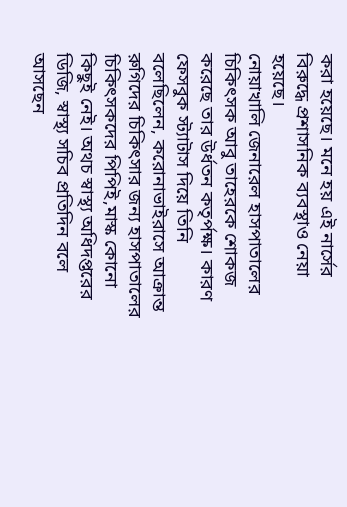করা হয়েছে। মনে হয় এই নার্সের বিরুদ্ধে প্রশাসনিক ব্যবস্থাও নেয়া হয়েছে।
নোয়াখালি জেনারেল হাসপাতালের চিকিৎসক আবু তাহেরকে শোকজ করেছে তার উর্ধতন কতৃর্পক্ষ। কারণ ফেসবুক স্ট্যাটাস দিয়ে তিনি বলেছিলেন, করোনাভাইরাসে আক্রান্ত রুগিদের চিকিৎসার জন্য হাসপাতালের চিকিৎসকদের পিপিই,মাস্ক কোনো কিছুই নেই। অথচ স্বাস্থ্য অধিদপ্তরের ডিজি, স্বাস্থ্য সচিব প্রতিদিন বলে আসছেন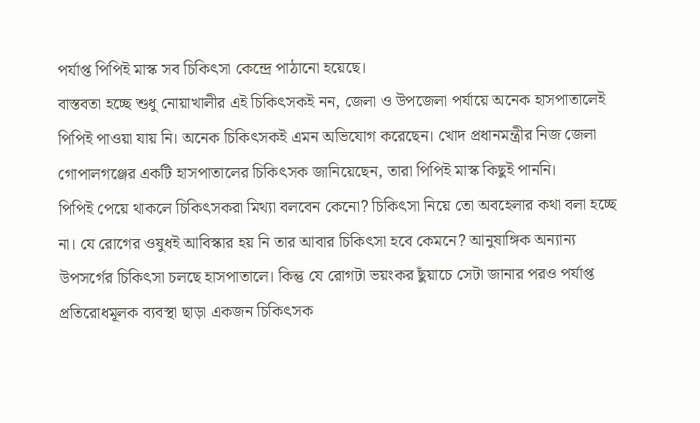পর্যাপ্ত পিপিই মাস্ক সব চিকিৎসা কেন্দ্রে পাঠানো হয়েছে।
বাস্তবতা হচ্ছে শুধু নোয়াখালীর এই চিকিৎসকই নন, জেলা ও উপজেলা পর্যায়ে অনেক হাসপাতালেই পিপিই পাওয়া যায় নি। অনেক চিকিৎসকই এমন অভিযোগ করেছেন। খোদ প্রধানমন্ত্রীর নিজ জেলা গোপালগঞ্জের একটি হাসপাতালের চিকিৎসক জানিয়েছেন, তারা পিপিই মাস্ক কিছুই পাননি।
পিপিই পেয়ে থাকলে চিকিৎসকরা মিথ্যা বলবেন কেনো? চিকিৎসা নিয়ে তো অবহেলার কথা বলা হচ্ছে না। যে রোগের ওষুধই আবিস্কার হয় নি তার আবার চিকিৎসা হবে কেমনে? আনুষাঙ্গিক অন্যান্য উপসর্গের চিকিৎসা চলছে হাসপাতালে। কিন্তু যে রোগটা ভয়ংকর ছুঁয়াচে সেটা জানার পরও পর্যাপ্ত প্রতিরোধমূলক ব্যবস্থা ছাড়া একজন চিকিৎসক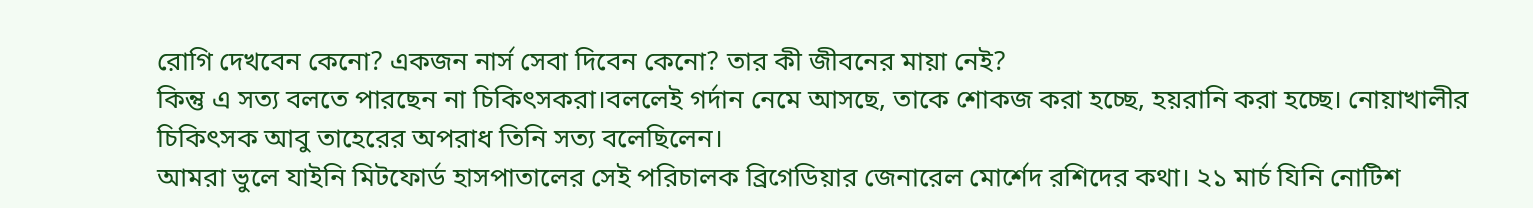রোগি দেখবেন কেনো? একজন নার্স সেবা দিবেন কেনো? তার কী জীবনের মায়া নেই?
কিন্তু এ সত্য বলতে পারছেন না চিকিৎসকরা।বললেই গর্দান নেমে আসছে, তাকে শোকজ করা হচ্ছে, হয়রানি করা হচ্ছে। নোয়াখালীর চিকিৎসক আবু তাহেরের অপরাধ তিনি সত্য বলেছিলেন।
আমরা ভুলে যাইনি মিটফোর্ড হাসপাতালের সেই পরিচালক ব্রিগেডিয়ার জেনারেল মোর্শেদ রশিদের কথা। ২১ মার্চ যিনি নোটিশ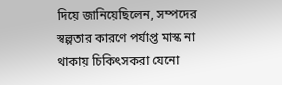দিয়ে জানিয়েছিলেন, সম্পদের স্বল্পতার কারণে পর্যাপ্ত মাস্ক না থাকায় চিকিৎসকরা যেনো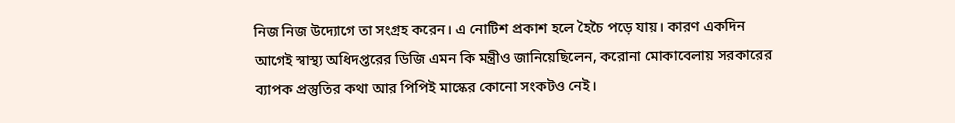নিজ নিজ উদ্যোগে তা সংগ্রহ করেন। এ নোটিশ প্রকাশ হলে হৈচৈ পড়ে যায়। কারণ একদিন আগেই স্বাস্থ্য অধিদপ্তরের ডিজি এমন কি মন্ত্রীও জানিয়েছিলেন, করোনা মোকাবেলায় সরকারের ব্যাপক প্রস্তুতির কথা আর পিপিই মাস্কের কোনো সংকটও নেই।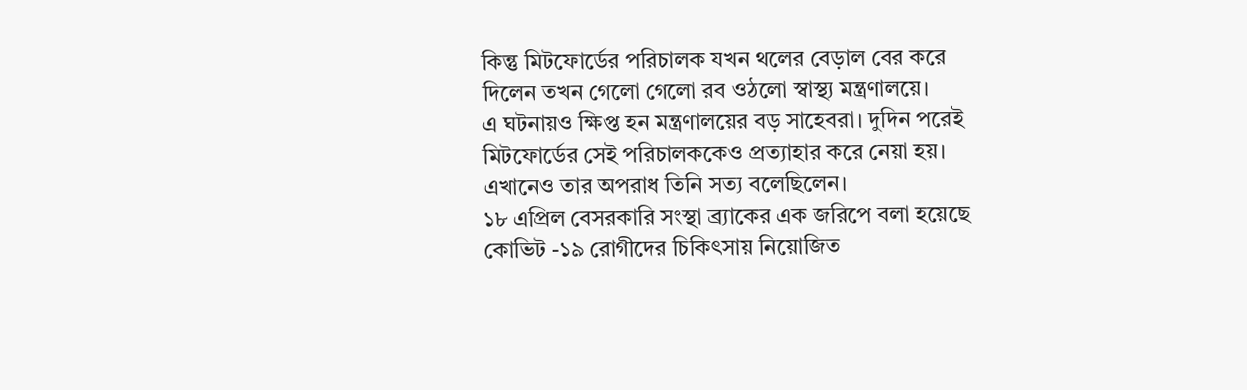কিন্তু মিটফোর্ডের পরিচালক যখন থলের বেড়াল বের করে দিলেন তখন গেলো গেলো রব ওঠলো স্বাস্থ্য মন্ত্রণালয়ে।
এ ঘটনায়ও ক্ষিপ্ত হন মন্ত্রণালয়ের বড় সাহেবরা। দুদিন পরেই মিটফোর্ডের সেই পরিচালককেও প্রত্যাহার করে নেয়া হয়। এখানেও তার অপরাধ তিনি সত্য বলেছিলেন।
১৮ এপ্রিল বেসরকারি সংস্থা ব্র্যাকের এক জরিপে বলা হয়েছে কোভিট -১৯ রোগীদের চিকিৎসায় নিয়োজিত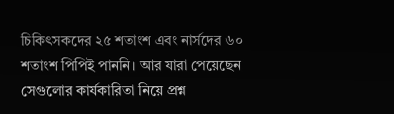চিকিৎসকদের ২৫ শতাংশ এবং নার্সদের ৬০ শতাংশ পিপিই পাননি। আর যারা পেয়েছেন সেগুলোর কার্যকারিতা নিয়ে প্রশ্ন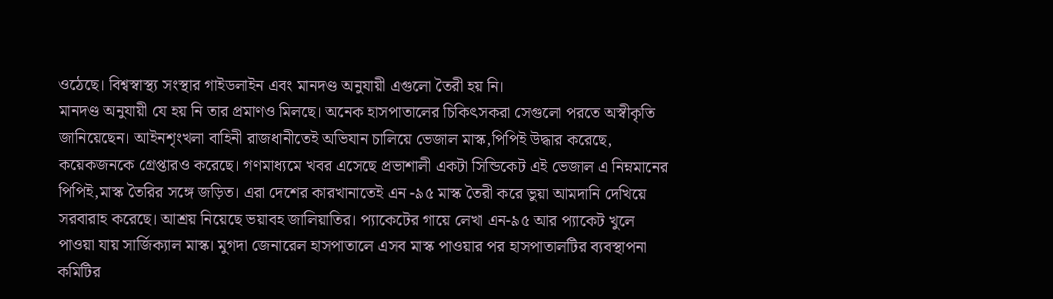ওঠেছে। বিশ্বস্বাস্থ্য সংস্থার গাইডলাইন এবং মানদণ্ড অনুযায়ী এগুলো তৈরী হয় নি।
মানদণ্ড অনুযায়ী যে হয় নি তার প্রমাণও মিলছে। অনেক হাসপাতালের চিকিৎসকরা সেগুলো পরতে অস্বীকৃতি জানিয়েছেন। আইনশৃংখলা বাহিনী রাজধানীতেই অভিযান চালিয়ে ভেজাল মাস্ক,পিপিই উদ্ধার করেছে, কয়েকজনকে গ্রেপ্তারও করেছে। গণমাধ্যমে খবর এসেছে প্রভাশালী একটা সিন্ডিকেট এই ভেজাল এ নিম্নমানের পিপিই,মাস্ক তৈরির সঙ্গে জড়িত। এরা দেশের কারখানাতেই এন -৯৫ মাস্ক তৈরী করে ভুয়া আমদানি দেখিয়ে সরবারাহ করেছে। আশ্রয় নিয়েছে ভয়াবহ জালিয়াতির। প্যাকেটের গায়ে লেখা এন-৯৫ আর প্যাকেট খুলে পাওয়া যায় সার্জিক্যাল মাস্ক। মুগদা জেনারেল হাসপাতালে এসব মাস্ক পাওয়ার পর হাসপাতালটির ব্যবস্থাপনা কমিটির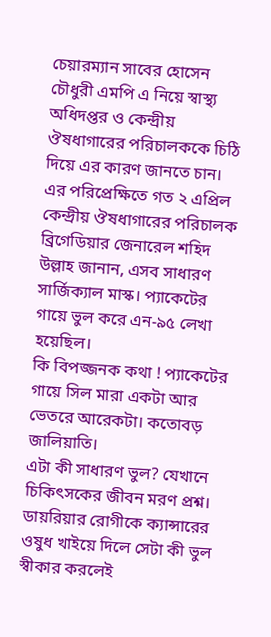চেয়ারম্যান সাবের হোসেন চৌধুরী এমপি এ নিয়ে স্বাস্থ্য অধিদপ্তর ও কেন্দ্রীয় ঔষধাগারের পরিচালককে চিঠি দিয়ে এর কারণ জানতে চান। এর পরিপ্রেক্ষিতে গত ২ এপ্রিল কেন্দ্রীয় ঔষধাগারের পরিচালক ব্রিগেডিয়ার জেনারেল শহিদ উল্লাহ জানান, এসব সাধারণ সার্জিক্যাল মাস্ক। প্যাকেটের গায়ে ভুল করে এন-৯৫ লেখা হয়েছিল।
কি বিপজ্জনক কথা ! প্যাকেটের গায়ে সিল মারা একটা আর ভেতরে আরেকটা। কতোবড় জালিয়াতি।
এটা কী সাধারণ ভুল? যেখানে চিকিৎসকের জীবন মরণ প্রশ্ন। ডায়রিয়ার রোগীকে ক্যান্সারের ওষুধ খাইয়ে দিলে সেটা কী ভুল স্বীকার করলেই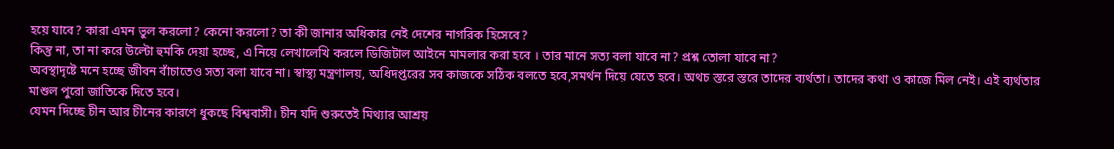হয়ে যাবে? কারা এমন ভুল করলো? কেনো করলো? তা কী জানার অধিকার নেই দেশের নাগরিক হিসেবে?
কিন্তু না, তা না করে উল্টো হুমকি দেয়া হচ্ছে, এ নিয়ে লেখালেখি করলে ডিজিটাল আইনে মামলার করা হবে । তার মানে সত্য বলা যাবে না? প্রশ্ন তোলা যাবে না?
অবস্থাদৃষ্টে মনে হচ্ছে জীবন বাঁচাতেও সত্য বলা যাবে না। স্বাস্থ্য মন্ত্রণালয়, অধিদপ্তরের সব কাজকে সঠিক বলতে হবে,সমর্থন দিয়ে যেতে হবে। অথচ স্তরে স্তরে তাদের ব্যর্থতা। তাদের কথা ও কাজে মিল নেই। এই ব্যর্থতার মাশুল পুরো জাতিকে দিতে হবে।
যেমন দিচ্ছে চীন আর চীনের কারণে ধুকছে বিশ্ববাসী। চীন যদি শুরুতেই মিথ্যার আশ্রয়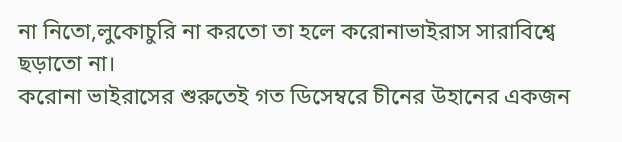না নিতো,লুকোচুরি না করতো তা হলে করোনাভাইরাস সারাবিশ্বে ছড়াতো না।
করোনা ভাইরাসের শুরুতেই গত ডিসেম্বরে চীনের উহানের একজন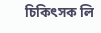চিকিৎসক লি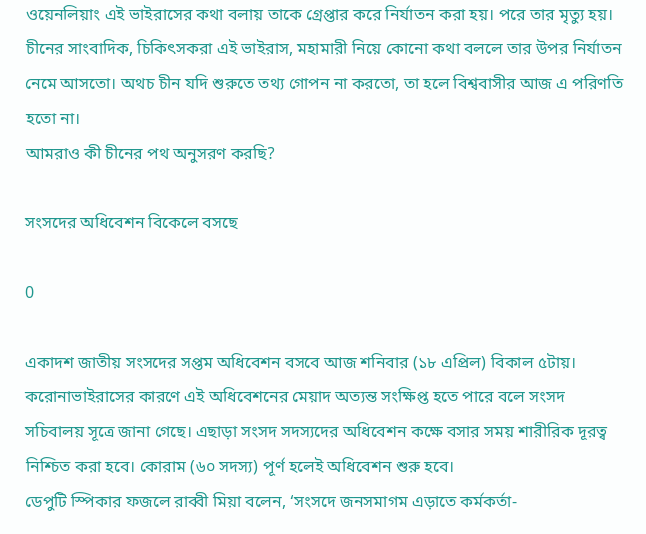ওয়েনলিয়াং এই ভাইরাসের কথা বলায় তাকে গ্রেপ্তার করে নির্যাতন করা হয়। পরে তার মৃত্যু হয়। চীনের সাংবাদিক, চিকিৎসকরা এই ভাইরাস, মহামারী নিয়ে কোনো কথা বললে তার উপর নির্যাতন নেমে আসতো। অথচ চীন যদি শুরুতে তথ্য গোপন না করতো, তা হলে বিশ্ববাসীর আজ এ পরিণতি হতো না।
আমরাও কী চীনের পথ অনুসরণ করছি?

সংসদের অধিবেশন বিকেলে বসছে

0

একাদশ জাতীয় সংসদের সপ্তম অধিবেশন বসবে আজ শনিবার (১৮ এপ্রিল) বিকাল ৫টায়। করোনাভাইরাসের কারণে এই অধিবেশনের মেয়াদ অত্যন্ত সংক্ষিপ্ত হতে পারে বলে সংসদ সচিবালয় সূত্রে জানা গেছে। এছাড়া সংসদ সদস্যদের অধিবেশন কক্ষে বসার সময় শারীরিক দূরত্ব নিশ্চিত করা হবে। কোরাম (৬০ সদস্য) পূর্ণ হলেই অধিবেশন শুরু হবে।
ডেপুটি স্পিকার ফজলে রাব্বী মিয়া বলেন, ‘সংসদে জনসমাগম এড়াতে কর্মকর্তা-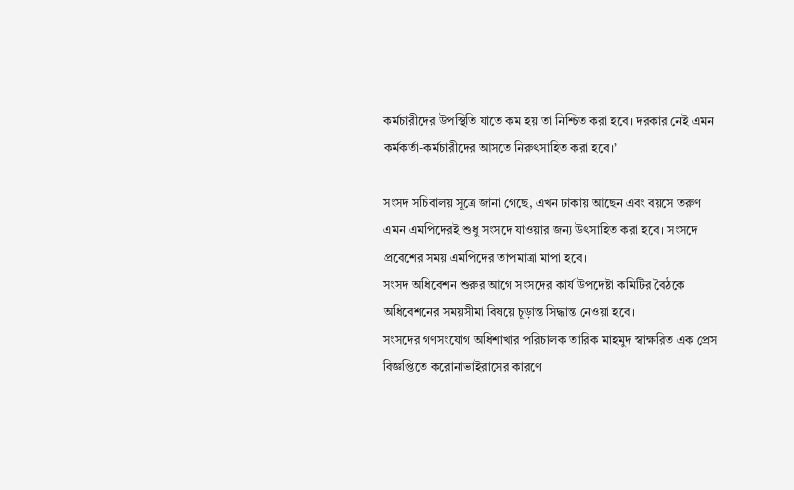কর্মচারীদের উপস্থিতি যাতে কম হয় তা নিশ্চিত করা হবে। দরকার নেই এমন কর্মকর্তা-কর্মচারীদের আসতে নিরুৎসাহিত করা হবে।’

সংসদ সচিবালয় সূত্রে জানা গেছে, এখন ঢাকায় আছেন এবং বয়সে তরুণ এমন এমপিদেরই শুধু সংসদে যাওয়ার জন্য উৎসাহিত করা হবে। সংসদে প্রবেশের সময় এমপিদের তাপমাত্রা মাপা হবে।
সংসদ অধিবেশন শুরুর আগে সংসদের কার্য উপদেষ্টা কমিটির বৈঠকে অধিবেশনের সময়সীমা বিষয়ে চূড়ান্ত সিদ্ধান্ত নেওয়া হবে।
সংসদের গণসংযোগ অধিশাখার পরিচালক তারিক মাহমুদ স্বাক্ষরিত এক প্রেস বিজ্ঞপ্তিতে করোনাভাইরাসের কারণে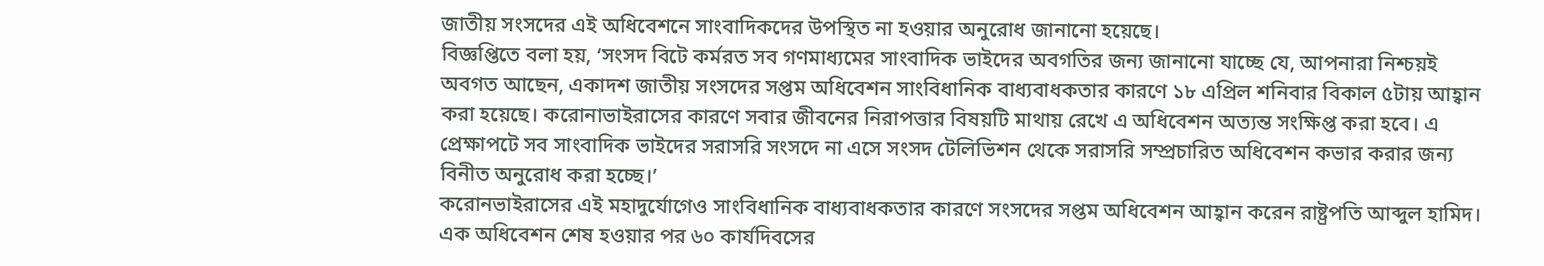জাতীয় সংসদের এই অধিবেশনে সাংবাদিকদের উপস্থিত না হওয়ার অনুরোধ জানানো হয়েছে।
বিজ্ঞপ্তিতে বলা হয়, ‘সংসদ বিটে কর্মরত সব গণমাধ্যমের সাংবাদিক ভাইদের অবগতির জন্য জানানো যাচ্ছে যে, আপনারা নিশ্চয়ই অবগত আছেন, একাদশ জাতীয় সংসদের সপ্তম অধিবেশন সাংবিধানিক বাধ্যবাধকতার কারণে ১৮ এপ্রিল শনিবার বিকাল ৫টায় আহ্বান করা হয়েছে। করোনাভাইরাসের কারণে সবার জীবনের নিরাপত্তার বিষয়টি মাথায় রেখে এ অধিবেশন অত্যন্ত সংক্ষিপ্ত করা হবে। এ প্রেক্ষাপটে সব সাংবাদিক ভাইদের সরাসরি সংসদে না এসে সংসদ টেলিভিশন থেকে সরাসরি সম্প্রচারিত অধিবেশন কভার করার জন্য বিনীত অনুরোধ করা হচ্ছে।’
করোনভাইরাসের এই মহাদুর্যোগেও সাংবিধানিক বাধ্যবাধকতার কারণে সংসদের সপ্তম অধিবেশন আহ্বান করেন রাষ্ট্রপতি আব্দুল হামিদ। এক অধিবেশন শেষ হওয়ার পর ৬০ কার্যদিবসের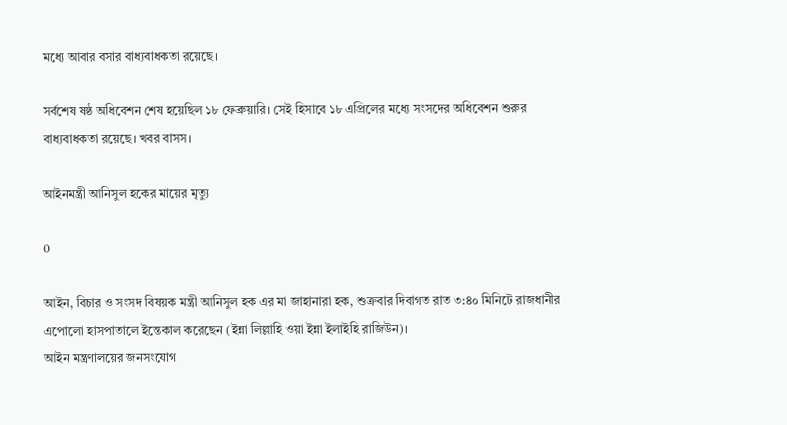মধ্যে আবার বসার বাধ্যবাধকতা রয়েছে।

সর্বশেষ ষষ্ঠ অধিবেশন শেষ হয়েছিল ১৮ ফেব্রুয়ারি। সেই হিসাবে ১৮ এপ্রিলের মধ্যে সংসদের অধিবেশন শুরুর বাধ্যবাধকতা রয়েছে। খবর বাসস।

আইনমন্ত্রী আনিসুল হকের মায়ের মৃত্যু

0

আইন, বিচার ও সংসদ বিষয়ক মন্ত্রী আনিসুল হক এর মা জাহানারা হক, শুক্রবার দিবাগত রাত ৩:৪০ মিনিটে রাজধানীর এপোলো হাসপাতালে ইন্তেকাল করেছেন (ইন্না লিল্লাহি ওয়া ইন্না ইলাইহি রাজিউন)।
আইন মন্ত্রণালয়ের জনসংযোগ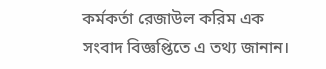কর্মকর্তা রেজাউল করিম এক সংবাদ বিজ্ঞপ্তিতে এ তথ্য জানান।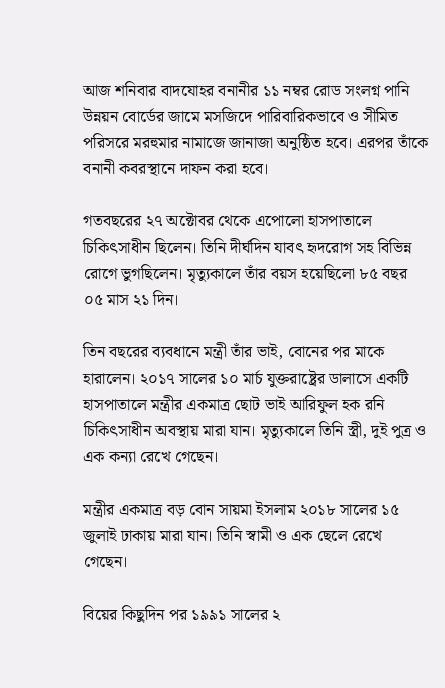আজ শনিবার বাদযোহর বনানীর ১১ নম্বর রোড সংলগ্ন পানি উন্নয়ন বোর্ডের জামে মসজিদে পারিবারিকভাবে ও সীমিত পরিসরে মরহুমার নামাজে জানাজা অনুষ্ঠিত হবে। এরপর তাঁকে বনানী কবরস্থানে দাফন করা হবে।

গতবছরের ২৭ অক্টোবর থেকে এপোলো হাসপাতালে চিকিৎসাধীন ছিলেন। তিনি দীর্ঘদিন যাবৎ হৃদরোগ সহ বিভিন্ন রোগে ভুগছিলেন। মৃত্যুকালে তাঁর বয়স হয়েছিলো ৮৫ বছর ০৫ মাস ২১ দিন।

তিন বছরের ব্যবধানে মন্ত্রী তাঁর ভাই, বোনের পর মাকে হারালেন। ২০১৭ সালের ১০ মার্চ যুক্তরাষ্ট্রের ডালাসে একটি হাসপাতালে মন্ত্রীর একমাত্র ছোট ভাই আরিফুল হক রনি চিকিৎসাধীন অবস্থায় মারা যান। মৃত্যুকালে তিনি স্ত্রী, দুই পুত্র ও এক কন্যা রেখে গেছেন।

মন্ত্রীর একমাত্র বড় বোন সায়মা ইসলাম ২০১৮ সালের ১৫ জুলাই ঢাকায় মারা যান। তিনি স্বামী ও এক ছেলে রেখে গেছেন।

বিয়ের কিছুদিন পর ১৯৯১ সালের ২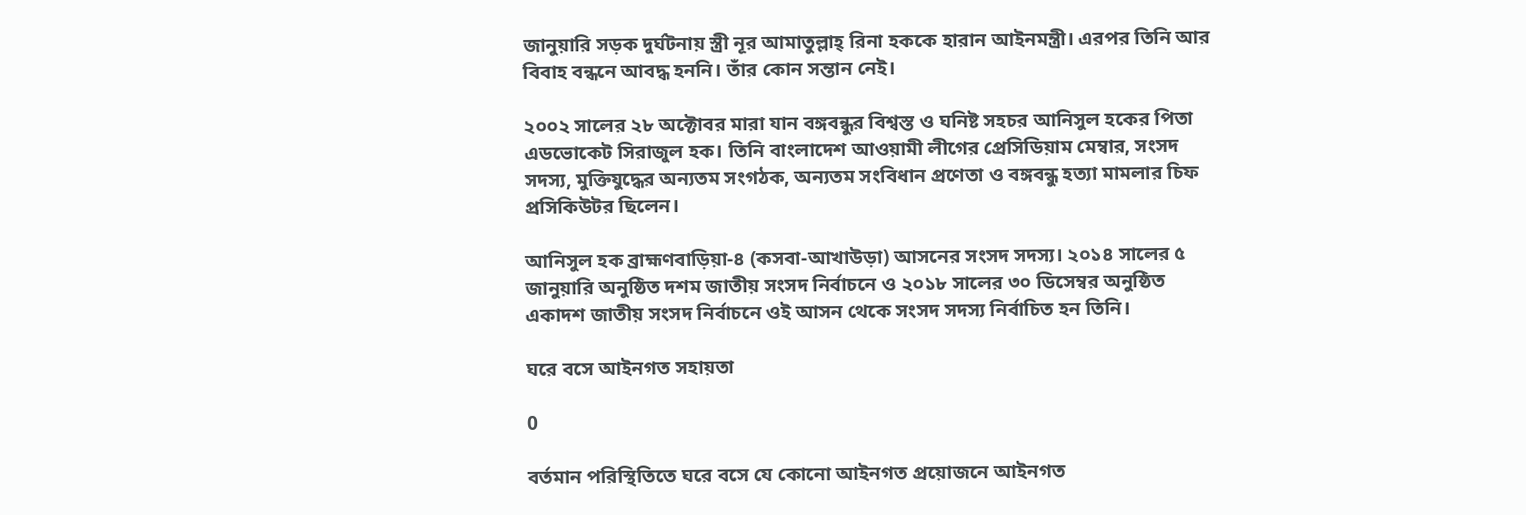জানুয়ারি সড়ক দুর্ঘটনায় স্ত্রী নূর আমাতুল্লাহ্ রিনা হককে হারান আইনমন্ত্রী। এরপর তিনি আর বিবাহ বন্ধনে আবদ্ধ হননি। তাঁর কোন সন্তান নেই।

২০০২ সালের ২৮ অক্টোবর মারা যান বঙ্গবন্ধুর বিশ্বস্ত ও ঘনিষ্ট সহচর আনিসুল হকের পিতা এডভোকেট সিরাজুল হক। তিনি বাংলাদেশ আওয়ামী লীগের প্রেসিডিয়াম মেম্বার, সংসদ সদস্য, মুক্তিযুদ্ধের অন্যতম সংগঠক, অন্যতম সংবিধান প্রণেতা ও বঙ্গবন্ধু হত্যা মামলার চিফ প্রসিকিউটর ছিলেন।

আনিসুল হক ব্রাহ্মণবাড়িয়া-৪ (কসবা-আখাউড়া) আসনের সংসদ সদস্য। ২০১৪ সালের ৫ জানুয়ারি অনুষ্ঠিত দশম জাতীয় সংসদ নির্বাচনে ও ২০১৮ সালের ৩০ ডিসেম্বর অনুষ্ঠিত একাদশ জাতীয় সংসদ নির্বাচনে ওই আসন থেকে সংসদ সদস্য নির্বাচিত হন তিনি।

ঘরে বসে আইনগত সহায়তা

0

বর্তমান পরিস্থিতিতে ঘরে বসে যে কোনো আইনগত প্রয়োজনে আইনগত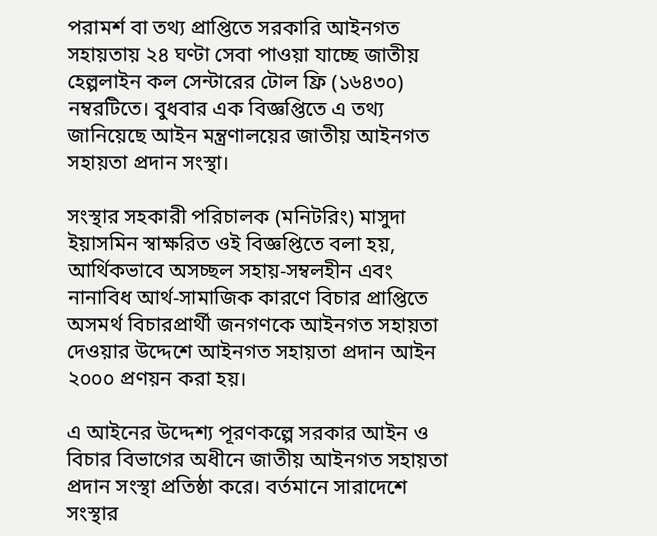পরামর্শ বা তথ্য প্রাপ্তিতে সরকারি আইনগত সহায়তায় ২৪ ঘণ্টা সেবা পাওয়া যাচ্ছে জাতীয় হেল্পলাইন কল সেন্টারের টোল ফ্রি (১৬৪৩০) নম্বরটিতে। বুধবার এক বিজ্ঞপ্তিতে এ তথ্য জানিয়েছে আইন মন্ত্রণালয়ের জাতীয় আইনগত সহায়তা প্রদান সংস্থা।

সংস্থার সহকারী পরিচালক (মনিটরিং) মাসুদা ইয়াসমিন স্বাক্ষরিত ওই বিজ্ঞপ্তিতে বলা হয়, আর্থিকভাবে অসচ্ছল সহায়-সম্বলহীন এবং নানাবিধ আর্থ-সামাজিক কারণে বিচার প্রাপ্তিতে অসমর্থ বিচারপ্রার্থী জনগণকে আইনগত সহায়তা দেওয়ার উদ্দেশে আইনগত সহায়তা প্রদান আইন ২০০০ প্রণয়ন করা হয়।

এ আইনের উদ্দেশ্য পূরণকল্পে সরকার আইন ও বিচার বিভাগের অধীনে জাতীয় আইনগত সহায়তা প্রদান সংস্থা প্রতিষ্ঠা করে। বর্তমানে সারাদেশে সংস্থার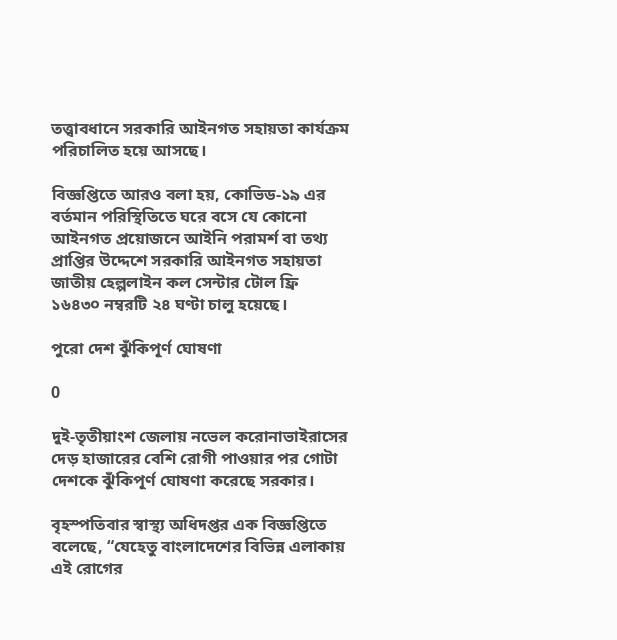তত্ত্বাবধানে সরকারি আইনগত সহায়তা কার্যক্রম পরিচালিত হয়ে আসছে।

বিজ্ঞপ্তিতে আরও বলা হয়, কোভিড-১৯ এর বর্তমান পরিস্থিতিতে ঘরে বসে যে কোনো আইনগত প্রয়োজনে আইনি পরামর্শ বা তথ্য প্রাপ্তির উদ্দেশে সরকারি আইনগত সহায়তা জাতীয় হেল্পলাইন কল সেন্টার টোল ফ্রি ১৬৪৩০ নম্বরটি ২৪ ঘণ্টা চালু হয়েছে।

পুরো দেশ ঝুঁকিপূর্ণ ঘোষণা

0

দুই-তৃতীয়াংশ জেলায় নভেল করোনাভাইরাসের দেড় হাজারের বেশি রোগী পাওয়ার পর গোটা দেশকে ঝুঁকিপূর্ণ ঘোষণা করেছে সরকার।

বৃহস্পতিবার স্বাস্থ্য অধিদপ্তর এক বিজ্ঞপ্তিতে বলেছে, “যেহেতু বাংলাদেশের বিভিন্ন এলাকায় এই রোগের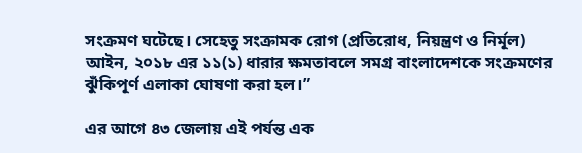সংক্রমণ ঘটেছে। সেহেতু সংক্রামক রোগ (প্রতিরোধ, নিয়ন্ত্রণ ও নির্মূল) আইন, ২০১৮ এর ১১(১) ধারার ক্ষমতাবলে সমগ্র বাংলাদেশকে সংক্রমণের ঝুঁকিপূর্ণ এলাকা ঘোষণা করা হল।”

এর আগে ৪৩ জেলায় এই পর্যন্ত এক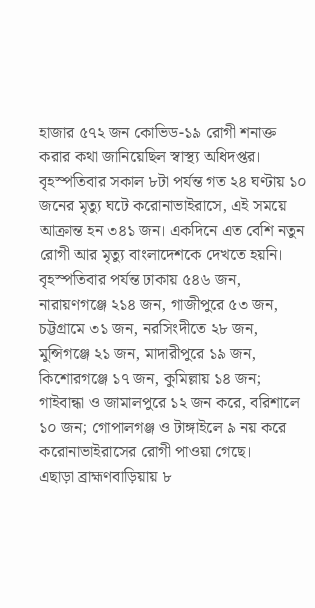হাজার ৫৭২ জন কোভিড-১৯ রোগী শনাক্ত করার কথা জানিয়েছিল স্বাস্থ্য অধিদপ্তর।
বৃহস্পতিবার সকাল ৮টা পর্যন্ত গত ২৪ ঘণ্টায় ১০ জনের মৃত্যু ঘটে করোনাভাইরাসে, এই সময়ে আক্রান্ত হন ৩৪১ জন। একদিনে এত বেশি নতুন রোগী আর মৃত্যু বাংলাদেশকে দেখতে হয়নি।
বৃহস্পতিবার পর্যন্ত ঢাকায় ৫৪৬ জন, নারায়ণগঞ্জে ২১৪ জন, গাজীপুরে ৫৩ জন, চট্টগ্রামে ৩১ জন, নরসিংদীতে ২৮ জন, মুন্সিগঞ্জে ২১ জন, মাদারীপুরে ১৯ জন, কিশোরগঞ্জে ১৭ জন, কুমিল্লায় ১৪ জন; গাইবান্ধা ও জামালপুরে ১২ জন করে, বরিশালে ১০ জন; গোপালগঞ্জ ও টাঙ্গাইলে ৯ নয় করে করোনাভাইরাসের রোগী পাওয়া গেছে।
এছাড়া ব্রাহ্মণবাড়িয়ায় ৮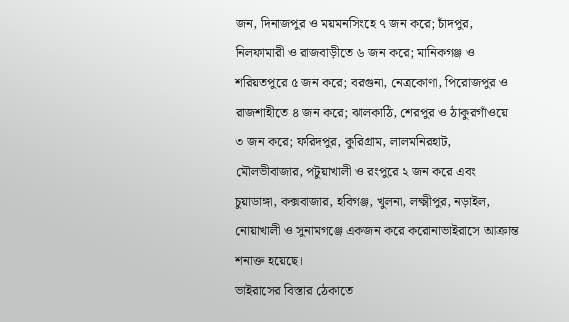জন, দিনাজপুর ও ময়মনসিংহে ৭ জন করে; চাঁদপুর, নিলফামারী ও রাজবাড়ীতে ৬ জন করে; মানিকগঞ্জ ও শরিয়তপুরে ৫ জন করে; বরগুনা, নেত্রকোণা, পিরোজপুর ও রাজশাহীতে ৪ জন করে; ঝালকাঠি, শেরপুর ও ঠাকুরগাঁওয়ে ৩ জন করে; ফরিদপুর, কুরিগ্রাম, লালমনিরহাট, মৌলভীবাজার, পটুয়াখালী ও রংপুরে ২ জন করে এবং চুয়াডাঙ্গা, কক্সবাজার, হবিগঞ্জ, খুলনা, লক্ষ্মীপুর, নড়াইল, নোয়াখালী ও সুনামগঞ্জে একজন করে করোনাভাইরাসে আক্রান্ত শনাক্ত হয়েছে।
ভাইরাসের বিস্তার ঠেকাতে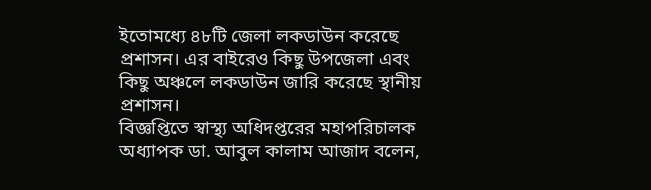ইতোমধ্যে ৪৮টি জেলা লকডাউন করেছে প্রশাসন। এর বাইরেও কিছু উপজেলা এবং কিছু অঞ্চলে লকডাউন জারি করেছে স্থানীয় প্রশাসন।
বিজ্ঞপ্তিতে স্বাস্থ্য অধিদপ্তরের মহাপরিচালক অধ্যাপক ডা. আবুল কালাম আজাদ বলেন,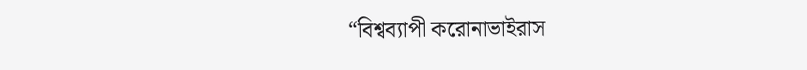“বিশ্বব্যাপী করোনাভাইরাস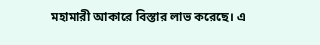মহামারী আকারে বিস্তার লাভ করেছে। এ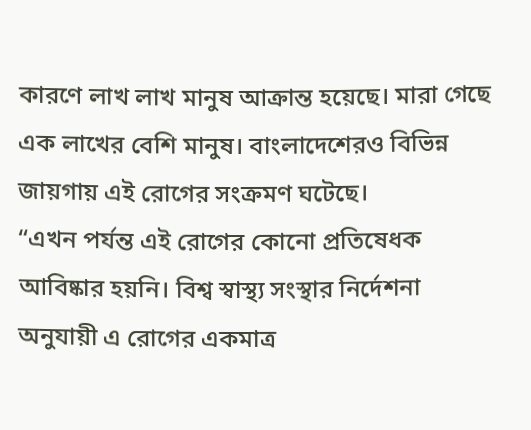কারণে লাখ লাখ মানুষ আক্রান্ত হয়েছে। মারা গেছে এক লাখের বেশি মানুষ। বাংলাদেশেরও বিভিন্ন জায়গায় এই রোগের সংক্রমণ ঘটেছে।
“এখন পর্যন্ত এই রোগের কোনো প্রতিষেধক আবিষ্কার হয়নি। বিশ্ব স্বাস্থ্য সংস্থার নির্দেশনা অনুযায়ী এ রোগের একমাত্র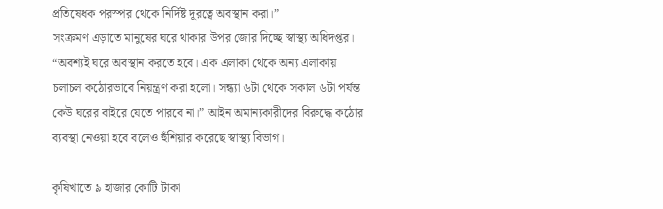প্রতিষেধক পরস্পর থেকে নির্দিষ্ট দূরত্বে অবস্থান করা।”
সংক্রমণ এড়াতে মানুষের ঘরে থাকার উপর জোর দিচ্ছে স্বাস্থ্য অধিদপ্তর।
“অবশ্যই ঘরে অবস্থান করতে হবে। এক এলাকা থেকে অন্য এলাকায় চলাচল কঠোরভাবে নিয়ন্ত্রণ করা হলো। সন্ধ্যা ৬টা থেকে সকাল ৬টা পর্যন্ত কেউ ঘরের বাইরে যেতে পারবে না।” আইন অমান্যকারীদের বিরুদ্ধে কঠোর ব্যবস্থা নেওয়া হবে বলেও হুঁশিয়ার করেছে স্বাস্থ্য বিভাগ।

কৃষিখাতে ৯ হাজার কোটি টাকা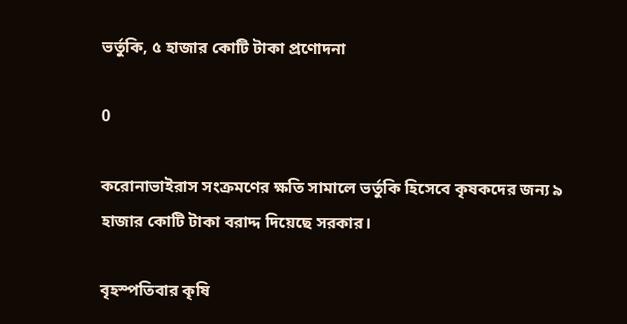ভর্তুকি, ৫ হাজার কোটি টাকা প্রণোদনা

0

করোনাভাইরাস সংক্রমণের ক্ষতি সামালে ভর্তুকি হিসেবে কৃষকদের জন্য ৯ হাজার কোটি টাকা বরাদ্দ দিয়েছে সরকার।

বৃহস্পতিবার কৃষি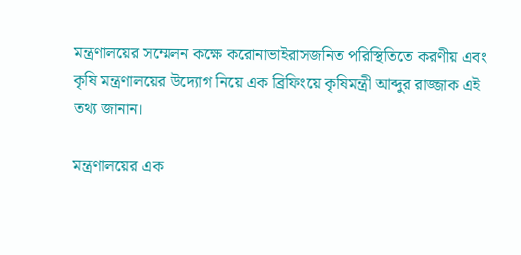মন্ত্রণালয়ের সম্মেলন কক্ষে করোনাভাইরাসজনিত পরিস্থিতিতে করণীয় এবং কৃষি মন্ত্রণালয়ের উদ্যোগ নিয়ে এক ব্রিফিংয়ে কৃষিমন্ত্রী আব্দুর রাজ্জাক এই তথ্য জানান।

মন্ত্রণালয়ের এক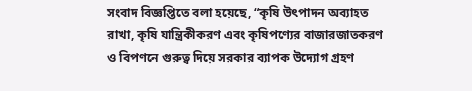সংবাদ বিজ্ঞপ্তিতে বলা হয়েছে, “কৃষি উৎপাদন অব্যাহত রাখা, কৃষি যান্ত্রিকীকরণ এবং কৃষিপণ্যের বাজারজাতকরণ ও বিপণনে গুরুত্ব দিয়ে সরকার ব্যাপক উদ্যোগ গ্রহণ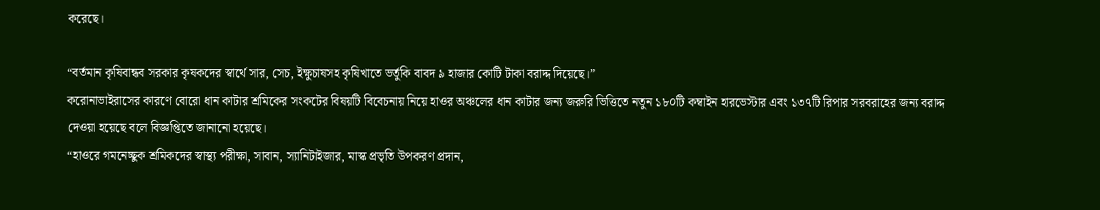করেছে।

“বর্তমান কৃষিবান্ধব সরকার কৃষকদের স্বার্থে সার, সেচ, ইক্ষুচাষসহ কৃষিখাতে ভর্তুকি বাবদ ৯ হাজার কোটি টাকা বরাদ্দ দিয়েছে।”
করোনাভাইরাসের কারণে বোরো ধান কাটার শ্রমিকের সংকটের বিষয়টি বিবেচনায় নিয়ে হাওর অঞ্চলের ধান কাটার জন্য জরুরি ভিত্তিতে নতুন ১৮০টি কম্বাইন হারভেস্টার এবং ১৩৭টি রিপার সরবরাহের জন্য বরাদ্দ দেওয়া হয়েছে বলে বিজ্ঞপ্তিতে জানানো হয়েছে।
“হাওরে গমনেচ্ছুক শ্রমিকদের স্বাস্থ্য পরীক্ষা, সাবান, স্যানিটাইজার, মাস্ক প্রভৃতি উপকরণ প্রদান,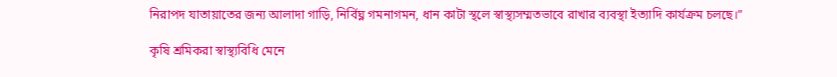নিরাপদ যাতায়াতের জন্য আলাদা গাড়ি, নির্বিঘ্ন গমনাগমন, ধান কাটা স্থলে স্বাস্থ্যসম্মতভাবে রাখার ব্যবস্থা ইত্যাদি কার্যক্রম চলছে।”

কৃষি শ্রমিকরা স্বাস্থ্যবিধি মেনে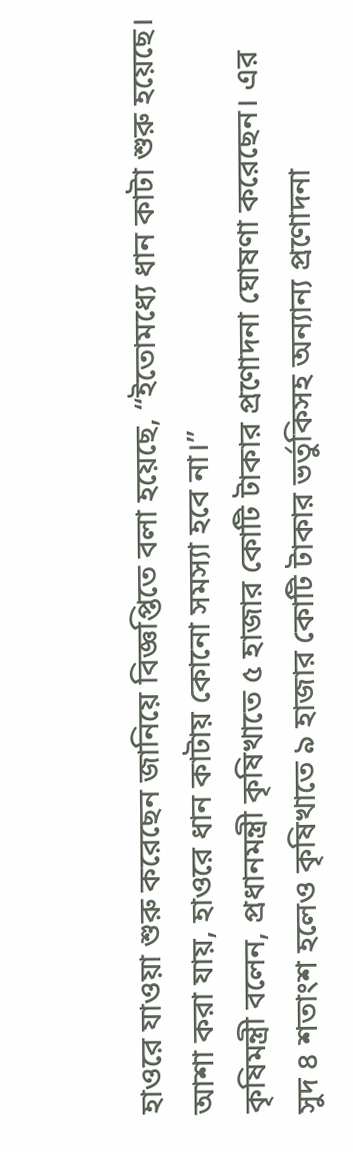হাওরে যাওয়া শুরু করেছেন জানিয়ে বিজ্ঞপ্তিতে বলা হয়েছে, “ইতোমধ্যে ধান কাটা শুরু হয়েছে। আশা করা যায়, হাওরে ধান কাটায় কোনো সমস্যা হবে না।”
কৃষিমন্ত্রী বলেন, প্রধানমন্ত্রী কৃষিখাতে ৫ হাজার কোটি টাকার প্রণোদনা ঘোষণা করেছেন। এর সুদ ৪ শতাংশ হলেও কৃষিখাতে ৯ হাজার কোটি টাকার ভর্তুকিসহ অন্যান্য প্রণোদনা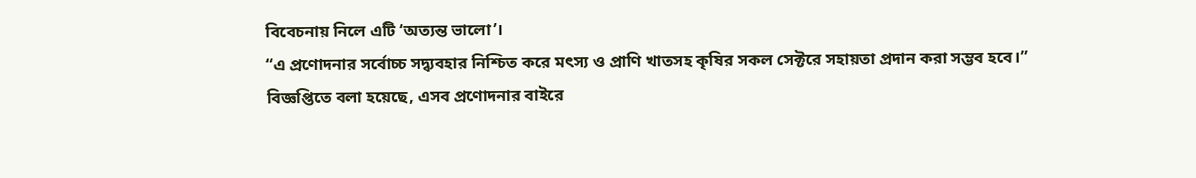বিবেচনায় নিলে এটি ‘অত্যন্ত ভালো’।
“এ প্রণোদনার সর্বোচ্চ সদ্ব্যবহার নিশ্চিত করে মৎস্য ও প্রাণি খাতসহ কৃষির সকল সেক্টরে সহায়তা প্রদান করা সম্ভব হবে।”
বিজ্ঞপ্তিতে বলা হয়েছে, এসব প্রণোদনার বাইরে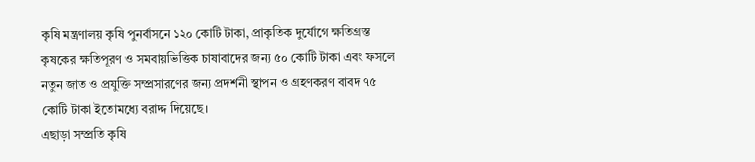কৃষি মন্ত্রণালয় কৃষি পুনর্বাসনে ১২০ কোটি টাকা, প্রাকৃতিক দুর্যোগে ক্ষতিগ্রস্ত কৃষকের ক্ষতিপূরণ ও সমবায়ভিত্তিক চাষাবাদের জন্য ৫০ কোটি টাকা এবং ফসলে নতুন জাত ও প্রযুক্তি সম্প্রসারণের জন্য প্রদর্শনী স্থাপন ও গ্রহণকরণ বাবদ ৭৫ কোটি টাকা ইতোমধ্যে বরাদ্দ দিয়েছে।
এছাড়া সম্প্রতি কৃষি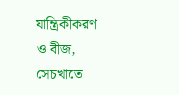যান্ত্রিকীকরণ ও বীজ, সেচখাতে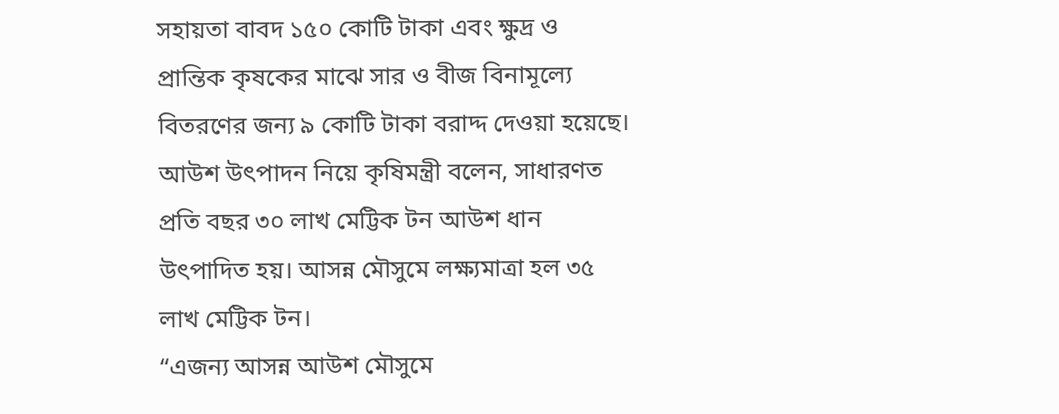সহায়তা বাবদ ১৫০ কোটি টাকা এবং ক্ষুদ্র ও প্রান্তিক কৃষকের মাঝে সার ও বীজ বিনামূল্যে বিতরণের জন্য ৯ কোটি টাকা বরাদ্দ দেওয়া হয়েছে।
আউশ উৎপাদন নিয়ে কৃষিমন্ত্রী বলেন, সাধারণত প্রতি বছর ৩০ লাখ মেট্টিক টন আউশ ধান উৎপাদিত হয়। আসন্ন মৌসুমে লক্ষ্যমাত্রা হল ৩৫ লাখ মেট্টিক টন।
“এজন্য আসন্ন আউশ মৌসুমে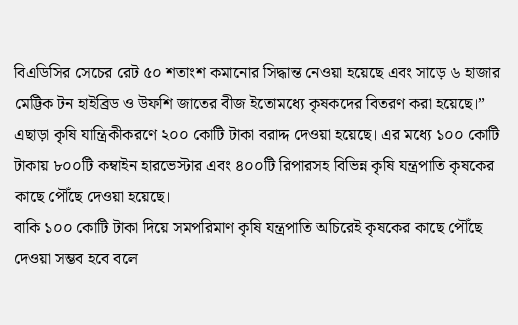বিএডিসির সেচের রেট ৫০ শতাংশ কমানোর সিদ্ধান্ত নেওয়া হয়েছে এবং সাড়ে ৬ হাজার মেট্টিক টন হাইব্রিড ও উফশি জাতের বীজ ইতোমধ্যে কৃষকদের বিতরণ করা হয়েছে।”
এছাড়া কৃষি যান্ত্রিকীকরণে ২০০ কোটি টাকা বরাদ্দ দেওয়া হয়েছে। এর মধ্যে ১০০ কোটি টাকায় ৮০০টি কম্বাইন হারভেস্টার এবং ৪০০টি রিপারসহ বিভিন্ন কৃষি যন্ত্রপাতি কৃষকের কাছে পৌঁছে দেওয়া হয়েছে।
বাকি ১০০ কোটি টাকা দিয়ে সমপরিমাণ কৃষি যন্ত্রপাতি অচিরেই কৃষকের কাছে পৌঁছে দেওয়া সম্ভব হবে বলে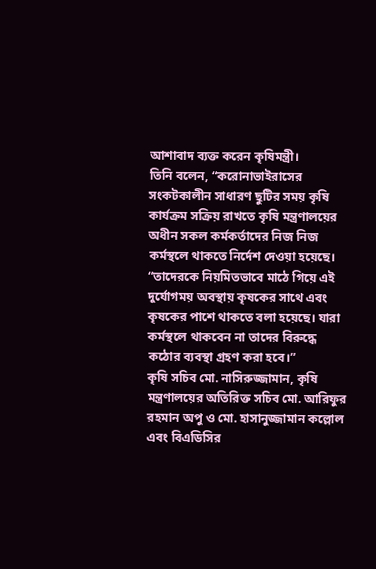আশাবাদ ব্যক্ত করেন কৃষিমন্ত্রী।
তিনি বলেন, “করোনাভাইরাসের সংকটকালীন সাধারণ ছুটির সময় কৃষি কার্যক্রম সক্রিয় রাখতে কৃষি মন্ত্রণালয়ের অধীন সকল কর্মকর্তাদের নিজ নিজ কর্মস্থলে থাকতে নির্দেশ দেওয়া হয়েছে।
“তাদেরকে নিয়মিতভাবে মাঠে গিয়ে এই দুর্যোগময় অবস্থায় কৃষকের সাথে এবং কৃষকের পাশে থাকতে বলা হয়েছে। যারা কর্মস্থলে থাকবেন না তাদের বিরুদ্ধে কঠোর ব্যবস্থা গ্রহণ করা হবে।”
কৃষি সচিব মো. নাসিরুজ্জামান, কৃষি মন্ত্রণালয়ের অতিরিক্ত সচিব মো. আরিফুর রহমান অপু ও মো. হাসানুজ্জামান কল্লোল এবং বিএডিসির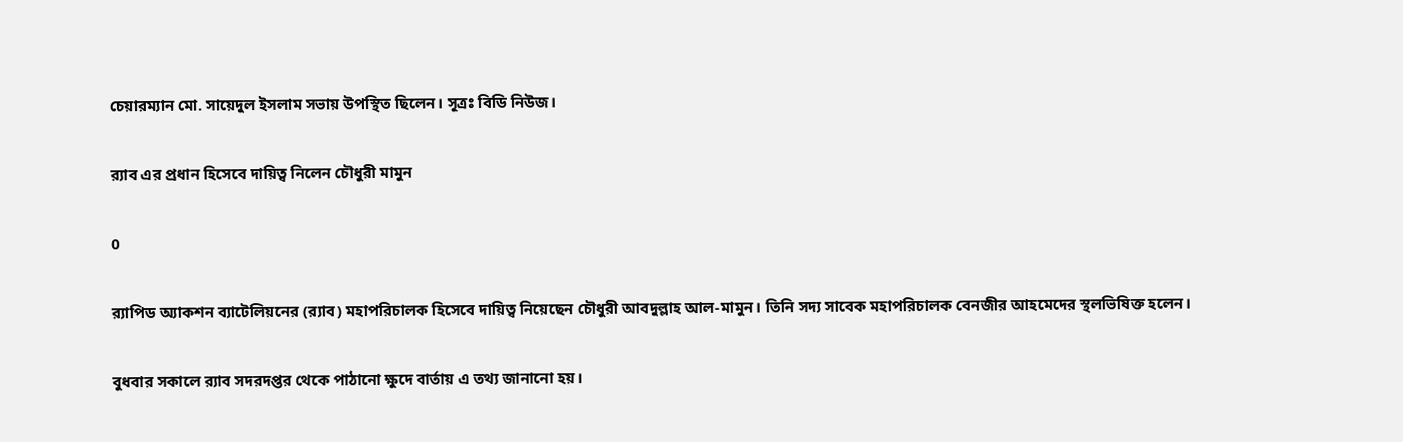চেয়ারম্যান মো. সায়েদুল ইসলাম সভায় উপস্থিত ছিলেন। সূত্রঃ বিডি নিউজ।

র‌্যাব এর প্রধান হিসেবে দায়িত্ব নিলেন চৌধুরী মামুন

0

র‌্যাপিড অ্যাকশন ব্যাটেলিয়নের (র‌্যাব) মহাপরিচালক হিসেবে দায়িত্ব নিয়েছেন চৌধুরী আবদুল্লাহ আল-মামুন। তিনি সদ্য সাবেক মহাপরিচালক বেনজীর আহমেদের স্থলভিষিক্ত হলেন।

বুধবার সকালে র‌্যাব সদরদপ্তর থেকে পাঠানো ক্ষুদে বার্তায় এ তথ্য জানানো হয়।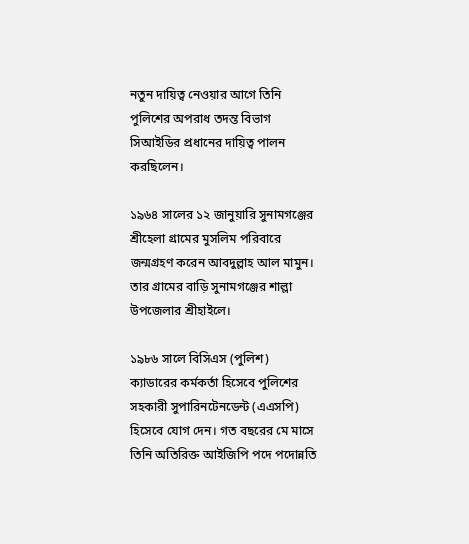নতুন দায়িত্ব নেওয়ার আগে তিনি পুলিশের অপরাধ তদন্ত বিভাগ সিআইডির প্রধানের দায়িত্ব পালন করছিলেন।

১৯৬৪ সালের ১২ জানুয়ারি সুনামগঞ্জের শ্রীহেলা গ্রামের মুসলিম পরিবারে জন্মগ্রহণ করেন আবদুল্লাহ আল মামুন। তার গ্রামের বাড়ি সুনামগঞ্জের শাল্লা উপজেলার শ্রীহাইলে।

১৯৮৬ সালে বিসিএস (পুলিশ) ক্যাডারের কর্মকর্তা হিসেবে পুলিশের সহকারী সুপারিনটেনডেন্ট (এএসপি) হিসেবে যোগ দেন। গত বছরের মে মাসে তিনি অতিরিক্ত আইজিপি পদে পদোন্নতি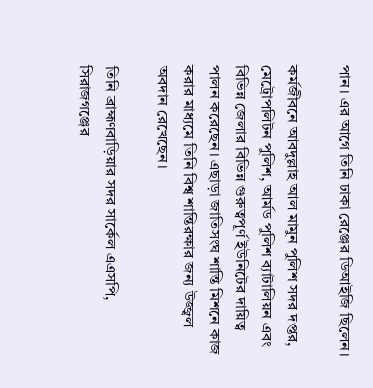পান। এর আগে তিনি ঢাকা রেঞ্জের ডিআইজি ছিলেন।

কর্মজীবনে আবদুল্লাহ আল মামুন পুলিশ সদর দপ্তর, মেট্রোপলিটন পুলিশ, আর্মড পুলিশ ব্যাটালিয়ন এবং বিভিন্ন জেলার বিভিন্ন গুরুত্বপূর্ণ ইউনিটের দায়িত্ব পালন করেছেন। এছাড়া জাতিসংঘ শান্তি মিশনে কাজ করার মাধ্যমে তিনি বিশ্ব শান্তিরক্ষার জন্য উজ্জ্বল অবদান রেখেছেন।

তিনি ব্রাহ্মণবাড়িয়ার সদর সার্কেল এএসপি, সিরাজগঞ্জের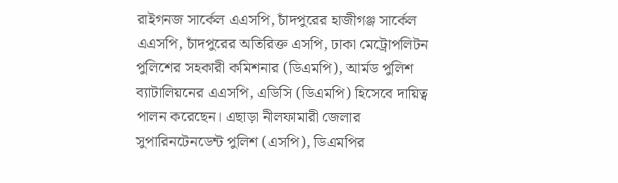রাইগনজ সার্কেল এএসপি, চাঁদপুরের হাজীগঞ্জ সার্কেল এএসপি, চাঁদপুরের অতিরিক্ত এসপি, ঢাকা মেট্রোপলিটন পুলিশের সহকারী কমিশনার (ডিএমপি), আর্মড পুলিশ ব্যাটালিয়নের এএসপি, এডিসি (ডিএমপি) হিসেবে দায়িত্ব পালন করেছেন। এছাড়া নীলফামারী জেলার সুপারিনটেনডেন্ট পুলিশ (এসপি), ডিএমপির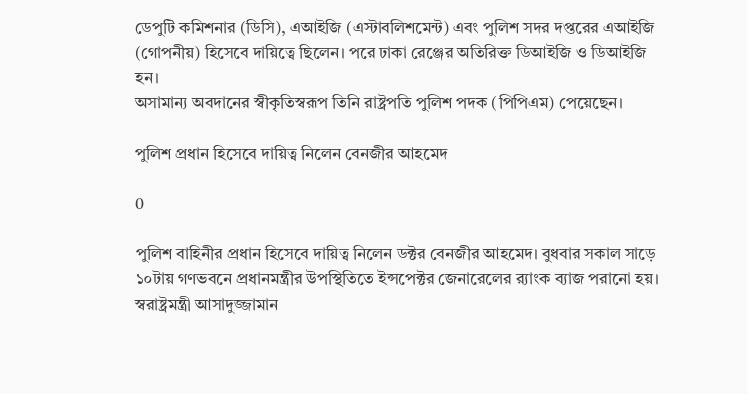ডেপুটি কমিশনার (ডিসি), এআইজি (এস্টাবলিশমেন্ট) এবং পুলিশ সদর দপ্তরের এআইজি (গোপনীয়) হিসেবে দায়িত্বে ছিলেন। পরে ঢাকা রেঞ্জের অতিরিক্ত ডিআইজি ও ডিআইজি হন।
অসামান্য অবদানের স্বীকৃতিস্বরূপ তিনি রাষ্ট্রপতি পুলিশ পদক (পিপিএম) পেয়েছেন।

পুলিশ প্রধান হিসেবে দায়িত্ব নিলেন বেনজীর আহমেদ

0

পুলিশ বাহিনীর প্রধান হিসেবে দায়িত্ব নিলেন ডক্টর বেনজীর আহমেদ। বুধবার সকাল সাড়ে ১০টায় গণভবনে প্রধানমন্ত্রীর উপস্থিতিতে ইন্সপেক্টর জেনারেলের র‌্যাংক ব্যাজ পরানো হয়। স্বরাষ্ট্রমন্ত্রী আসাদুজ্জামান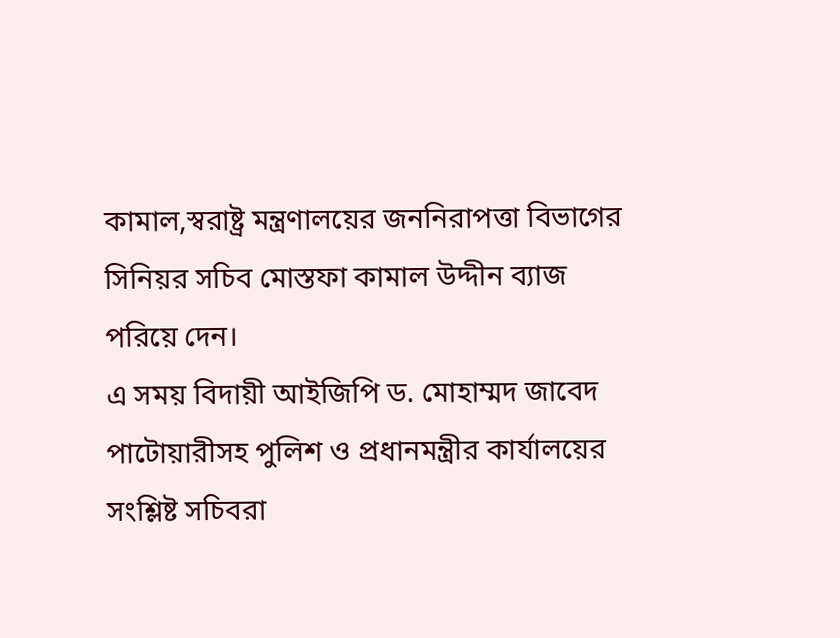কামাল,স্বরাষ্ট্র মন্ত্রণালয়ের জননিরাপত্তা বিভাগের সিনিয়র সচিব মোস্তফা কামাল উদ্দীন ব্যাজ পরিয়ে দেন।
এ সময় বিদায়ী আইজিপি ড. মোহাম্মদ জাবেদ পাটোয়ারীসহ পুলিশ ও প্রধানমন্ত্রীর কার্যালয়ের সংশ্লিষ্ট সচিবরা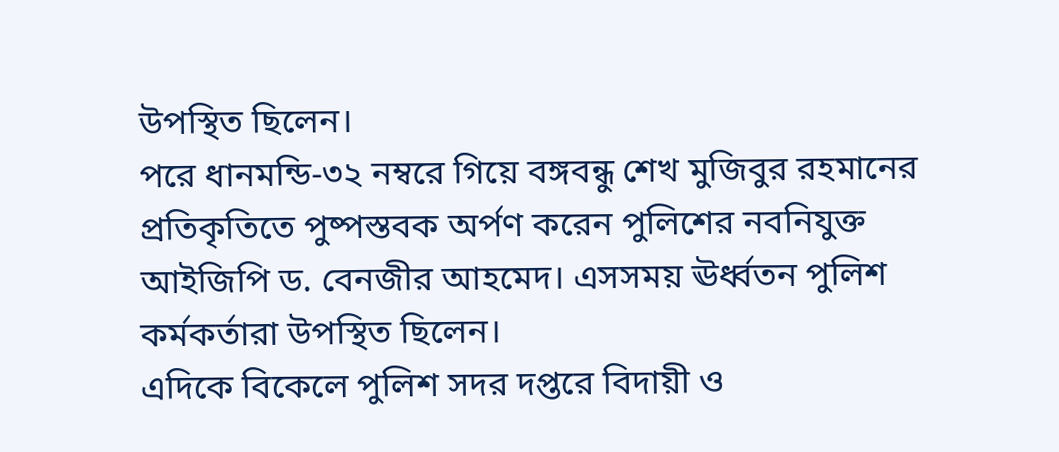উপস্থিত ছিলেন।
পরে ধানমন্ডি-৩২ নম্বরে গিয়ে বঙ্গবন্ধু শেখ মুজিবুর রহমানের প্রতিকৃতিতে পুষ্পস্তবক অর্পণ করেন পুলিশের নবনিযুক্ত আইজিপি ড. বেনজীর আহমেদ। এসসময় ঊর্ধ্বতন পুলিশ কর্মকর্তারা উপস্থিত ছিলেন।
এদিকে বিকেলে পুলিশ সদর দপ্তরে বিদায়ী ও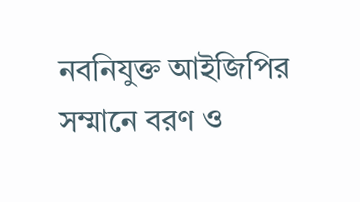নবনিযুক্ত আইজিপির সম্মানে বরণ ও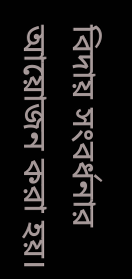বিদায় সংবর্ধনার আয়োজন করা হয়।